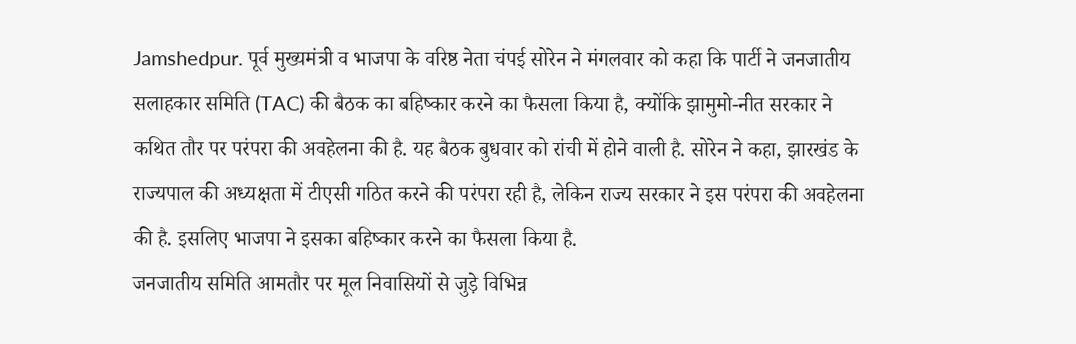Jamshedpur. पूर्व मुख्यमंत्री व भाजपा के वरिष्ठ नेता चंपई सोरेन ने मंगलवार को कहा कि पार्टी ने जनजातीय सलाहकार समिति (TAC) की बैठक का बहिष्कार करने का फैसला किया है, क्योंकि झामुमो-नीत सरकार ने कथित तौर पर परंपरा की अवहेलना की है. यह बैठक बुधवार को रांची में होने वाली है. सोरेन ने कहा, झारखंड के राज्यपाल की अध्यक्षता में टीएसी गठित करने की परंपरा रही है, लेकिन राज्य सरकार ने इस परंपरा की अवहेलना की है. इसलिए भाजपा ने इसका बहिष्कार करने का फैसला किया है.
जनजातीय समिति आमतौर पर मूल निवासियों से जुड़े विभिन्न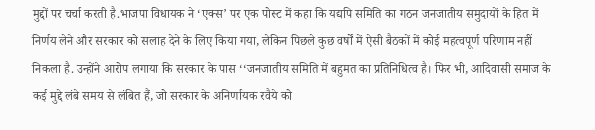मुद्दों पर चर्चा करती है.भाजपा विधायक ने ‘एक्स’ पर एक पोस्ट में कहा कि यद्यपि समिति का गठन जनजातीय समुदायों के हित में निर्णय लेने और सरकार को सलाह देने के लिए किया गया, लेकिन पिछले कुछ वर्षों में ऐसी बैठकों में कोई महत्वपूर्ण परिणाम नहीं निकला है. उन्होंने आरोप लगाया कि सरकार के पास ‘‘जनजातीय समिति में बहुमत का प्रतिनिधित्व है। फिर भी, आदिवासी समाज के कई मुद्दे लंबे समय से लंबित हैं, जो सरकार के अनिर्णायक रवैये को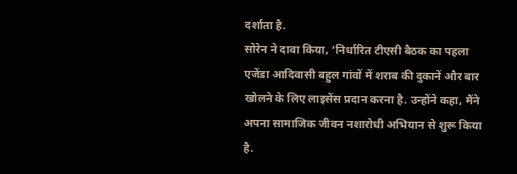दर्शाता है.
सोरेन ने दावा किया, ‘निर्धारित टीएसी बैठक का पहला एजेंडा आदिवासी बहुल गांवों में शराब की दुकानें और बार खोलने के लिए लाइसेंस प्रदान करना है. उन्होंने कहा, मैंने अपना सामाजिक जीवन नशारोधी अभियान से शुरू किया है.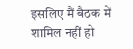इसलिए मैं बैठक में शामिल नहीं हो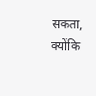सकता, क्योंकि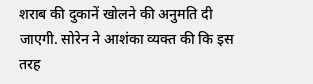शराब की दुकानें खोलने की अनुमति दी जाएगी. सोरेन ने आशंका व्यक्त की कि इस तरह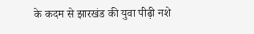के कदम से झारखंड की युवा पीढ़ी नशे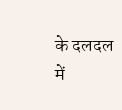के दलदल में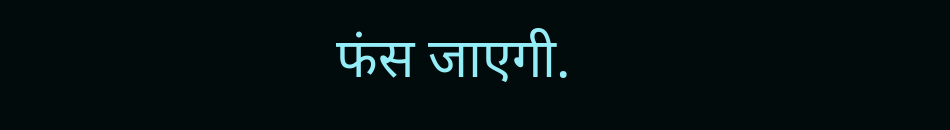फंस जाएगी.